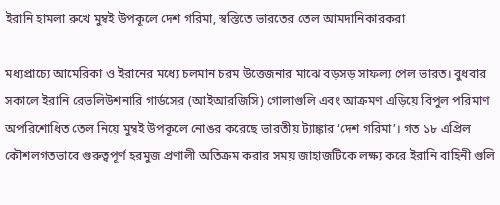ইরানি হামলা রুখে মুম্বই উপকূলে দেশ গরিমা, স্বস্তিতে ভারতের তেল আমদানিকারকরা

মধ্যপ্রাচ্যে আমেরিকা ও ইরানের মধ্যে চলমান চরম উত্তেজনার মাঝে বড়সড় সাফল্য পেল ভারত। বুধবার সকালে ইরানি রেভলিউশনারি গার্ডসের (আইআরজিসি) গোলাগুলি এবং আক্রমণ এড়িয়ে বিপুল পরিমাণ অপরিশোধিত তেল নিয়ে মুম্বই উপকূলে নোঙর করেছে ভারতীয় ট্যাঙ্কার ‘দেশ গরিমা’। গত ১৮ এপ্রিল কৌশলগতভাবে গুরুত্বপূর্ণ হরমুজ প্রণালী অতিক্রম করার সময় জাহাজটিকে লক্ষ্য করে ইরানি বাহিনী গুলি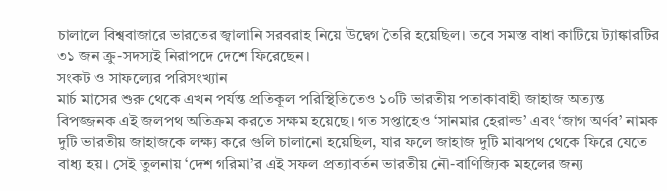চালালে বিশ্ববাজারে ভারতের জ্বালানি সরবরাহ নিয়ে উদ্বেগ তৈরি হয়েছিল। তবে সমস্ত বাধা কাটিয়ে ট্যাঙ্কারটির ৩১ জন ক্রু-সদস্যই নিরাপদে দেশে ফিরেছেন।
সংকট ও সাফল্যের পরিসংখ্যান
মার্চ মাসের শুরু থেকে এখন পর্যন্ত প্রতিকূল পরিস্থিতিতেও ১০টি ভারতীয় পতাকাবাহী জাহাজ অত্যন্ত বিপজ্জনক এই জলপথ অতিক্রম করতে সক্ষম হয়েছে। গত সপ্তাহেও ‘সানমার হেরাল্ড’ এবং ‘জাগ অর্ণব’ নামক দুটি ভারতীয় জাহাজকে লক্ষ্য করে গুলি চালানো হয়েছিল, যার ফলে জাহাজ দুটি মাঝপথ থেকে ফিরে যেতে বাধ্য হয়। সেই তুলনায় ‘দেশ গরিমা’র এই সফল প্রত্যাবর্তন ভারতীয় নৌ-বাণিজ্যিক মহলের জন্য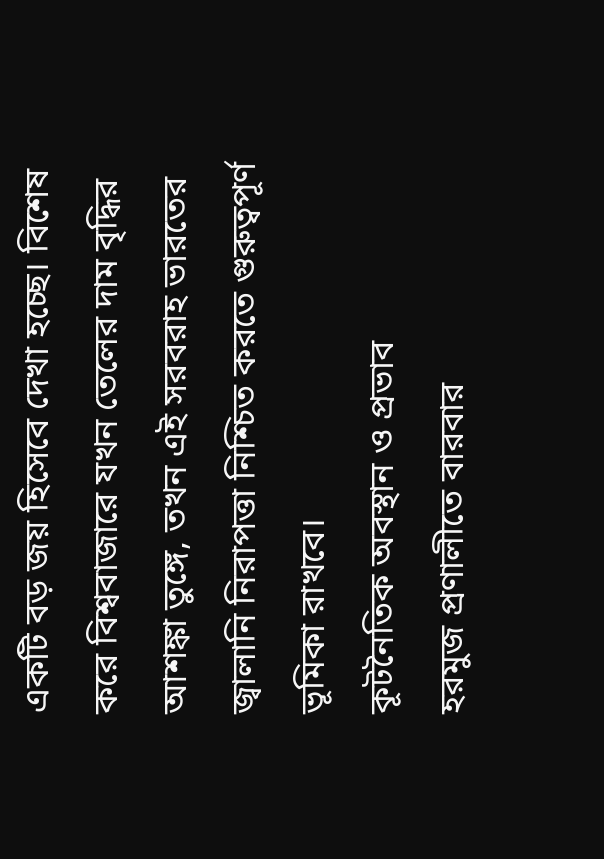একটি বড় জয় হিসেবে দেখা হচ্ছে। বিশেষ করে বিশ্ববাজারে যখন তেলের দাম বৃদ্ধির আশঙ্কা তুঙ্গে, তখন এই সরবরাহ ভারতের জ্বালানি নিরাপত্তা নিশ্চিত করতে গুরুত্বপূর্ণ ভূমিকা রাখবে।
কূটনৈতিক অবস্থান ও প্রভাব
হরমুজ প্রণালীতে বারবার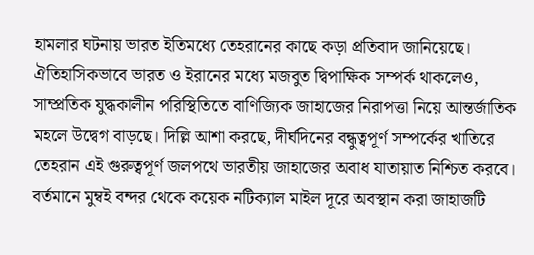হামলার ঘটনায় ভারত ইতিমধ্যে তেহরানের কাছে কড়া প্রতিবাদ জানিয়েছে। ঐতিহাসিকভাবে ভারত ও ইরানের মধ্যে মজবুত দ্বিপাক্ষিক সম্পর্ক থাকলেও, সাম্প্রতিক যুদ্ধকালীন পরিস্থিতিতে বাণিজ্যিক জাহাজের নিরাপত্তা নিয়ে আন্তর্জাতিক মহলে উদ্বেগ বাড়ছে। দিল্লি আশা করছে, দীর্ঘদিনের বন্ধুত্বপূর্ণ সম্পর্কের খাতিরে তেহরান এই গুরুত্বপূর্ণ জলপথে ভারতীয় জাহাজের অবাধ যাতায়াত নিশ্চিত করবে। বর্তমানে মুম্বই বন্দর থেকে কয়েক নটিক্যাল মাইল দূরে অবস্থান করা জাহাজটি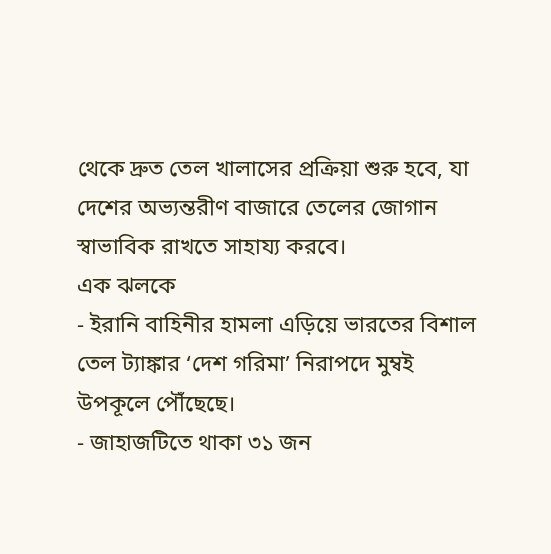থেকে দ্রুত তেল খালাসের প্রক্রিয়া শুরু হবে, যা দেশের অভ্যন্তরীণ বাজারে তেলের জোগান স্বাভাবিক রাখতে সাহায্য করবে।
এক ঝলকে
- ইরানি বাহিনীর হামলা এড়িয়ে ভারতের বিশাল তেল ট্যাঙ্কার ‘দেশ গরিমা’ নিরাপদে মুম্বই উপকূলে পৌঁছেছে।
- জাহাজটিতে থাকা ৩১ জন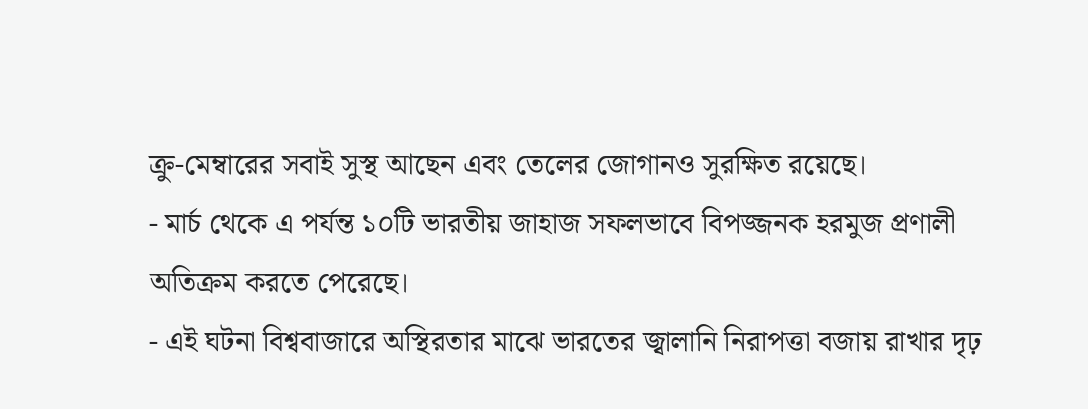ক্রু-মেম্বারের সবাই সুস্থ আছেন এবং তেলের জোগানও সুরক্ষিত রয়েছে।
- মার্চ থেকে এ পর্যন্ত ১০টি ভারতীয় জাহাজ সফলভাবে বিপজ্জনক হরমুজ প্রণালী অতিক্রম করতে পেরেছে।
- এই ঘটনা বিশ্ববাজারে অস্থিরতার মাঝে ভারতের জ্বালানি নিরাপত্তা বজায় রাখার দৃঢ়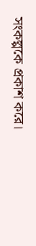সংকল্পকে প্রকাশ করে।